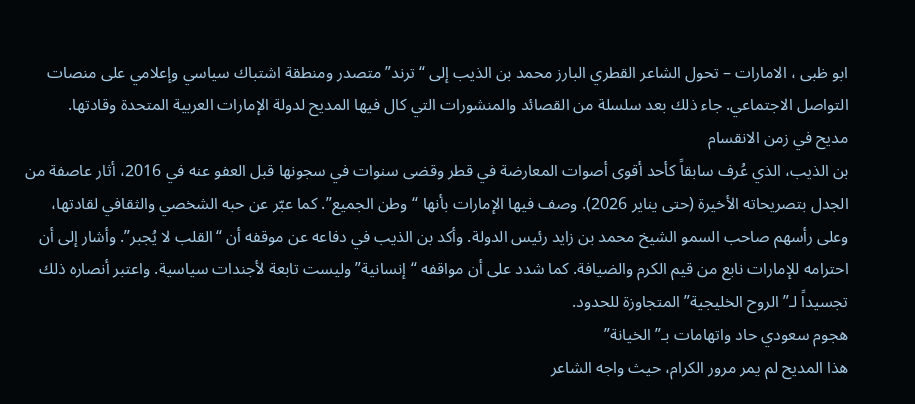ابو ظبى ، الامارات – تحول الشاعر القطري البارز محمد بن الذيب إلى “ترند” متصدر ومنطقة اشتباك سياسي وإعلامي على منصات التواصل الاجتماعي. جاء ذلك بعد سلسلة من القصائد والمنشورات التي كال فيها المديح لدولة الإمارات العربية المتحدة وقادتها.
مديح في زمن الانقسام
بن الذيب، الذي عُرف سابقاً كأحد أقوى أصوات المعارضة في قطر وقضى سنوات في سجونها قبل العفو عنه في 2016، أثار عاصفة من الجدل بتصريحاته الأخيرة (حتى يناير 2026). وصف فيها الإمارات بأنها “وطن الجميع”. كما عبّر عن حبه الشخصي والثقافي لقادتها، وعلى رأسهم صاحب السمو الشيخ محمد بن زايد رئيس الدولة. وأكد بن الذيب في دفاعه عن موقفه أن “القلب لا يُجبر”. وأشار إلى أن احترامه للإمارات نابع من قيم الكرم والضيافة. كما شدد على أن مواقفه “إنسانية” وليست تابعة لأجندات سياسية. واعتبر أنصاره ذلك تجسيداً لـ”الروح الخليجية” المتجاوزة للحدود.
هجوم سعودي حاد واتهامات بـ”الخيانة”
هذا المديح لم يمر مرور الكرام، حيث واجه الشاعر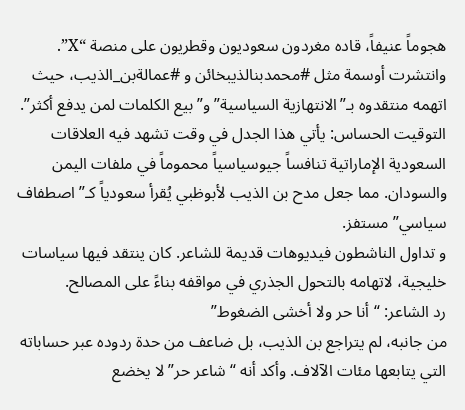هجوماً عنيفاً، قاده مغردون سعوديون وقطريون على منصة “X”. وانتشرت أوسمة مثل #محمدبنالذيبخائن و #عمالةبن_الذيب، حيث اتهمه منتقدوه بـ”الانتهازية السياسية” و”بيع الكلمات لمن يدفع أكثر”.
التوقيت الحساس: يأتي هذا الجدل في وقت تشهد فيه العلاقات السعودية الإماراتية تنافساً جيوسياسياً محموماً في ملفات اليمن والسودان. مما جعل مدح بن الذيب لأبوظبي يُقرأ سعودياً كـ”اصطفاف سياسي” مستفز.
و تداول الناشطون فيديوهات قديمة للشاعر. كان ينتقد فيها سياسات خليجية، لاتهامه بالتحول الجذري في مواقفه بناءً على المصالح.
رد الشاعر: “أنا حر ولا أخشى الضغوط”
من جانبه، لم يتراجع بن الذيب، بل ضاعف من حدة ردوده عبر حساباته التي يتابعها مئات الآلاف. وأكد أنه “شاعر حر” لا يخضع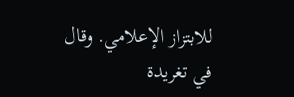للابتزاز الإعلامي. وقال في تغريدة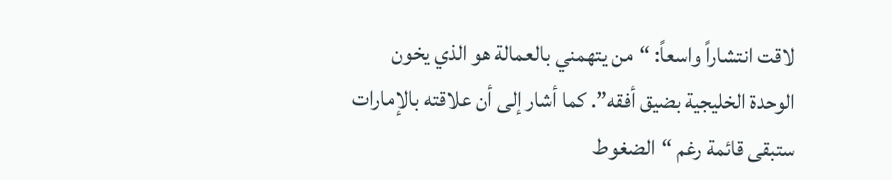لاقت انتشاراً واسعاً: “من يتهمني بالعمالة هو الذي يخون الوحدة الخليجية بضيق أفقه”. كما أشار إلى أن علاقته بالإمارات ستبقى قائمة رغم “الضغوط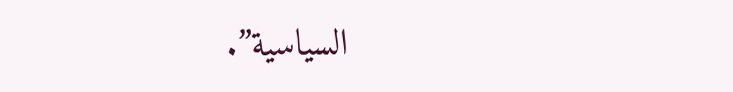السياسية”.